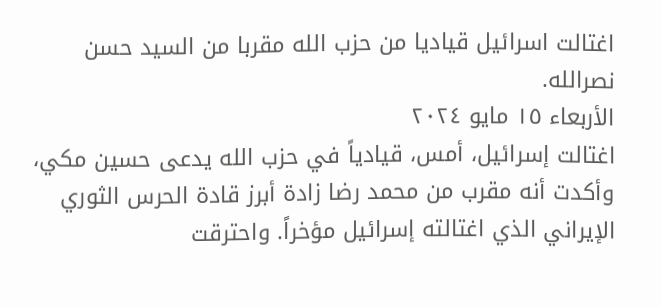اغتالت اسرائيل قياديا من حزب الله مقربا من السيد حسن نصرالله.
الأربعاء ١٥ مايو ٢٠٢٤
اغتالت إسرائيل، أمس، قيادياً في حزب الله يدعى حسين مكي، وأكدت أنه مقرب من محمد رضا زادة أبرز قادة الحرس الثوري الإيراني الذي اغتالته إسرائيل مؤخراً. واحترقت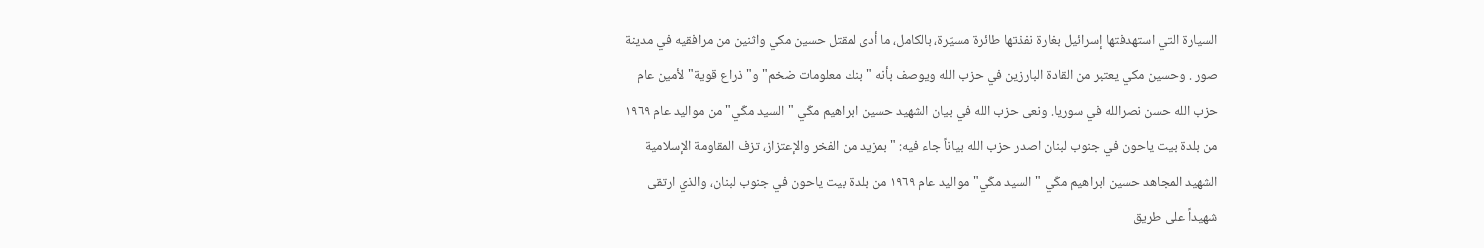السيارة التي استهدفتها إسرائيل بغارة نفذتها طائرة مسيّرة، بالكامل، ما أدى لمقتل حسين مكي واثنين من مرافقيه في مدينة صور . وحسين مكي يعتبر من القادة البارزين في حزب الله ويوصف بأنه "بنك معلومات ضخم" و"ذراع قوية" لأمين عام حزب الله حسن نصرالله في سوريا. ونعى حزب الله في بيان الشهيد حسين ابراهيم مكّي "السيد مكّي" من مواليد عام ١٩٦٩ من بلدة بيت ياحون في جنوب لبنان اصدر حزب الله بياناً جاء فيه: "بمزيد من الفخر والإعتزاز، تزف المقاومة الإسلامية الشهيد المجاهد حسين ابراهيم مكّي "السيد مكّي" مواليد عام ١٩٦٩ من بلدة بيت ياحون في جنوب لبنان، والذي ارتقى شهيداً على طريق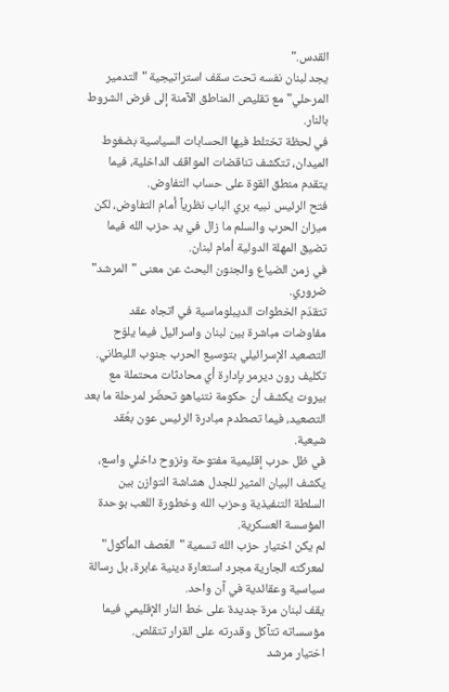القدس."
يجد لبنان نفسه تحت سقف استراتيجية "التدمير المرحلي" مع تقليص المناطق الآمنة إلى فرض الشروط بالنار.
في لحظة تختلط فيها الحسابات السياسية بضغوط الميدان، تتكشف تناقضات المواقف الداخلية، فيما يتقدم منطق القوة على حساب التفاوض.
فتح الرئيس نبيه بري الباب نظرياً أمام التفاوض، لكن ميزان الحرب والسلم ما زال في يد حزب الله فيما تضيق المهلة الدولية أمام لبنان.
في زمن الضياع والجنون البحث عن معنى "المرشد" ضروري.
تتقدّم الخطوات الديبلوماسية في اتجاه عقد مفاوضات مباشرة بين لبنان واسرائيل فيما يلوّح التصعيد الإسرائيلي بتوسيع الحرب جنوب الليطاني.
تكليف رون ديرمر بإدارة أي محادثات محتملة مع بيروت يكشف أن حكومة نتنياهو تحضّر لمرحلة ما بعد التصعيد، فيما تصطدم مبادرة الرئيس عون بعُقد شيعية.
في ظل حرب إقليمية مفتوحة ونزوح داخلي واسع، يكشف البيان المثير للجدل هشاشة التوازن بين السلطة التنفيذية وحزب الله وخطورة اللعب بوحدة المؤسسة العسكرية.
لم يكن اختيار حزب الله تسمية "العَصف المأكول" لمعركته الجارية مجرد استعارة دينية عابرة، بل رسالة سياسية وعقائدية في آن واحد.
يقف لبنان مرة جديدة على خط النار الإقليمي فيما مؤسساته تتآكل وقدرته على القرار تتقلص.
اختيار مرشد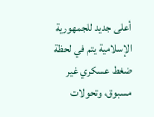أعلى جديد للجمهورية الإسلامية يتم في لحظة ضغط عسكري غير مسبوق، وتحولات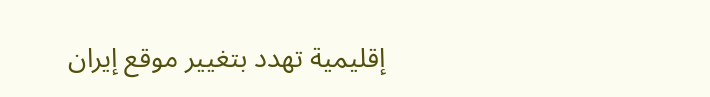إقليمية تهدد بتغيير موقع إيران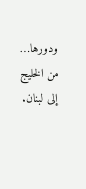ودورها… من الخليج إلى لبنان.